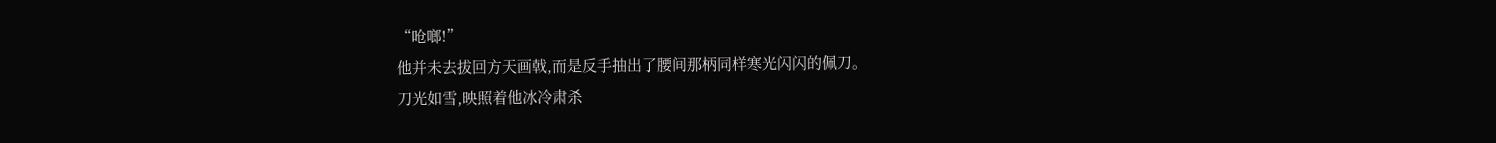“呛啷!”
他并未去拔回方天画戟,而是反手抽出了腰间那柄同样寒光闪闪的佩刀。
刀光如雪,映照着他冰冷肃杀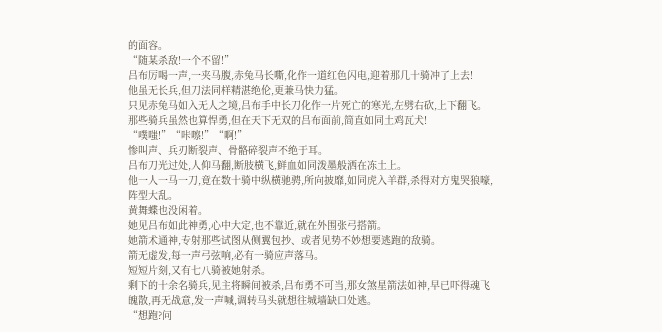的面容。
“随某杀敌!一个不留!”
吕布厉喝一声,一夹马腹,赤兔马长嘶,化作一道红色闪电,迎着那几十骑冲了上去!
他虽无长兵,但刀法同样精湛绝伦,更兼马快力猛。
只见赤兔马如入无人之境,吕布手中长刀化作一片死亡的寒光,左劈右砍,上下翻飞。
那些骑兵虽然也算悍勇,但在天下无双的吕布面前,简直如同土鸡瓦犬!
“噗嗤!”“咔嚓!”“啊!”
惨叫声、兵刃断裂声、骨骼碎裂声不绝于耳。
吕布刀光过处,人仰马翻,断肢横飞,鲜血如同泼墨般洒在冻土上。
他一人一马一刀,竟在数十骑中纵横驰骋,所向披靡,如同虎入羊群,杀得对方鬼哭狼嚎,阵型大乱。
黄舞蝶也没闲着。
她见吕布如此神勇,心中大定,也不靠近,就在外围张弓搭箭。
她箭术通神,专射那些试图从侧翼包抄、或者见势不妙想要逃跑的敌骑。
箭无虚发,每一声弓弦响,必有一骑应声落马。
短短片刻,又有七八骑被她射杀。
剩下的十余名骑兵,见主将瞬间被杀,吕布勇不可当,那女煞星箭法如神,早已吓得魂飞魄散,再无战意,发一声喊,调转马头就想往城墙缺口处逃。
“想跑?问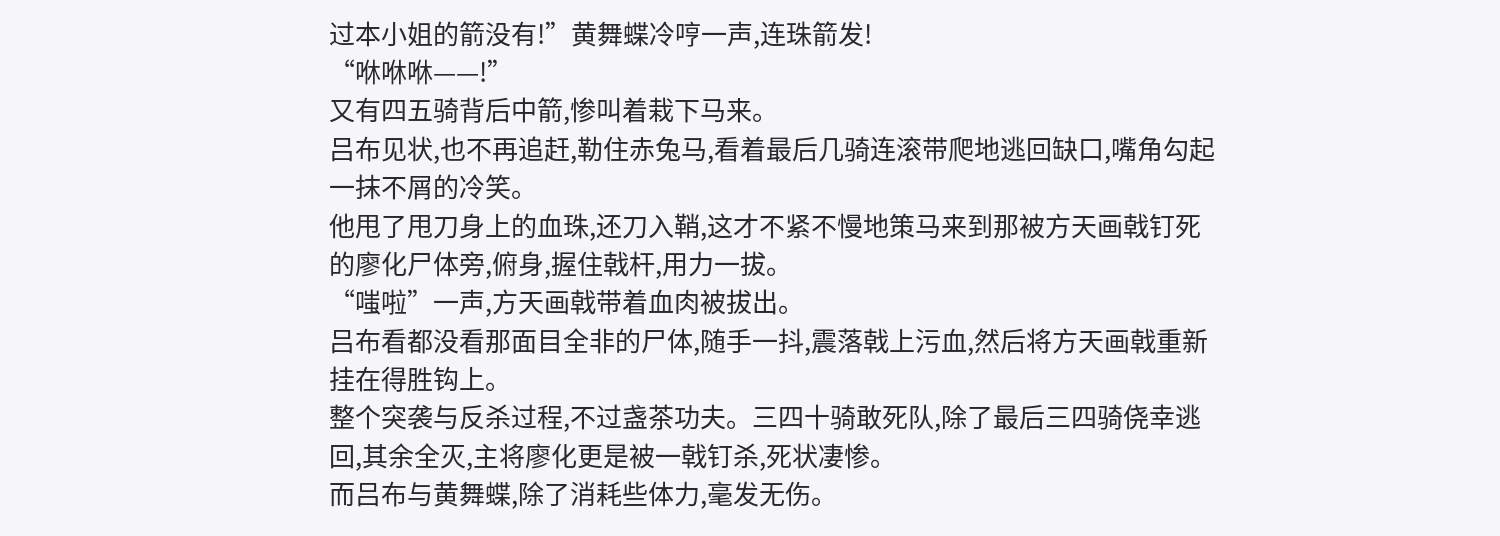过本小姐的箭没有!”黄舞蝶冷哼一声,连珠箭发!
“咻咻咻——!”
又有四五骑背后中箭,惨叫着栽下马来。
吕布见状,也不再追赶,勒住赤兔马,看着最后几骑连滚带爬地逃回缺口,嘴角勾起一抹不屑的冷笑。
他甩了甩刀身上的血珠,还刀入鞘,这才不紧不慢地策马来到那被方天画戟钉死的廖化尸体旁,俯身,握住戟杆,用力一拔。
“嗤啦”一声,方天画戟带着血肉被拔出。
吕布看都没看那面目全非的尸体,随手一抖,震落戟上污血,然后将方天画戟重新挂在得胜钩上。
整个突袭与反杀过程,不过盏茶功夫。三四十骑敢死队,除了最后三四骑侥幸逃回,其余全灭,主将廖化更是被一戟钉杀,死状凄惨。
而吕布与黄舞蝶,除了消耗些体力,毫发无伤。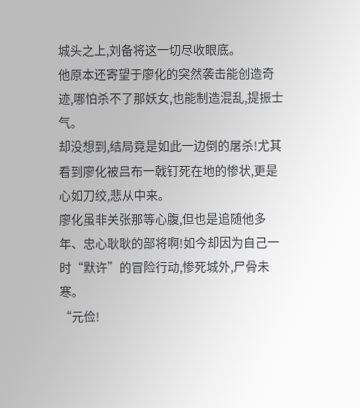城头之上,刘备将这一切尽收眼底。
他原本还寄望于廖化的突然袭击能创造奇迹,哪怕杀不了那妖女,也能制造混乱,提振士气。
却没想到,结局竟是如此一边倒的屠杀!尤其看到廖化被吕布一戟钉死在地的惨状,更是心如刀绞,悲从中来。
廖化虽非关张那等心腹,但也是追随他多年、忠心耿耿的部将啊!如今却因为自己一时“默许”的冒险行动,惨死城外,尸骨未寒。
“元俭!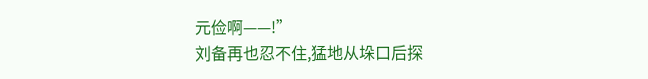元俭啊——!”
刘备再也忍不住,猛地从垛口后探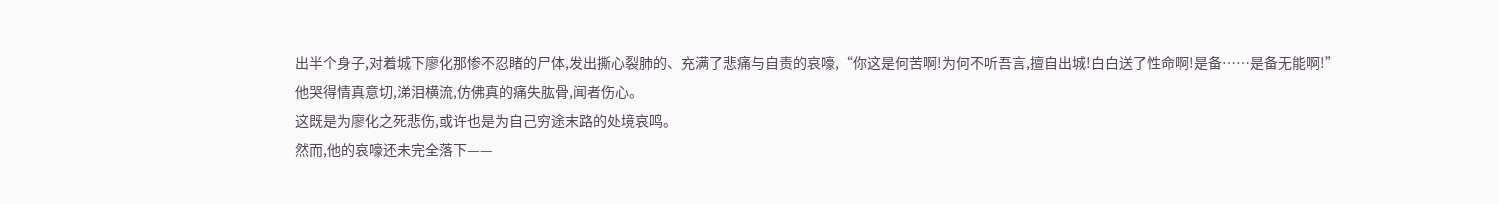出半个身子,对着城下廖化那惨不忍睹的尸体,发出撕心裂肺的、充满了悲痛与自责的哀嚎,“你这是何苦啊!为何不听吾言,擅自出城!白白送了性命啊!是备……是备无能啊!”
他哭得情真意切,涕泪横流,仿佛真的痛失肱骨,闻者伤心。
这既是为廖化之死悲伤,或许也是为自己穷途末路的处境哀鸣。
然而,他的哀嚎还未完全落下——